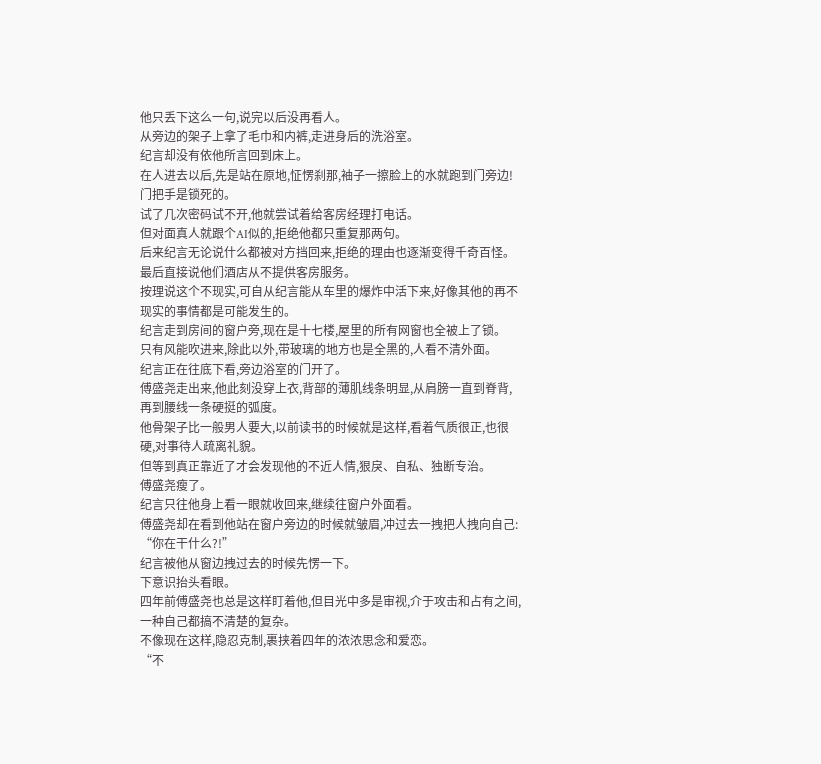他只丢下这么一句,说完以后没再看人。
从旁边的架子上拿了毛巾和内裤,走进身后的洗浴室。
纪言却没有依他所言回到床上。
在人进去以后,先是站在原地,怔愣刹那,袖子一擦脸上的水就跑到门旁边!
门把手是锁死的。
试了几次密码试不开,他就尝试着给客房经理打电话。
但对面真人就跟个AI似的,拒绝他都只重复那两句。
后来纪言无论说什么都被对方挡回来,拒绝的理由也逐渐变得千奇百怪。
最后直接说他们酒店从不提供客房服务。
按理说这个不现实,可自从纪言能从车里的爆炸中活下来,好像其他的再不现实的事情都是可能发生的。
纪言走到房间的窗户旁,现在是十七楼,屋里的所有网窗也全被上了锁。
只有风能吹进来,除此以外,带玻璃的地方也是全黑的,人看不清外面。
纪言正在往底下看,旁边浴室的门开了。
傅盛尧走出来,他此刻没穿上衣,背部的薄肌线条明显,从肩膀一直到脊背,再到腰线一条硬挺的弧度。
他骨架子比一般男人要大,以前读书的时候就是这样,看着气质很正,也很硬,对事待人疏离礼貌。
但等到真正靠近了才会发现他的不近人情,狠戾、自私、独断专治。
傅盛尧瘦了。
纪言只往他身上看一眼就收回来,继续往窗户外面看。
傅盛尧却在看到他站在窗户旁边的时候就皱眉,冲过去一拽把人拽向自己:
“你在干什么?!”
纪言被他从窗边拽过去的时候先愣一下。
下意识抬头看眼。
四年前傅盛尧也总是这样盯着他,但目光中多是审视,介于攻击和占有之间,一种自己都搞不清楚的复杂。
不像现在这样,隐忍克制,裹挟着四年的浓浓思念和爱恋。
“不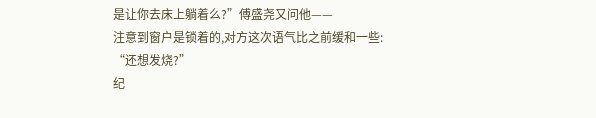是让你去床上躺着么?”傅盛尧又问他——
注意到窗户是锁着的,对方这次语气比之前缓和一些:
“还想发烧?”
纪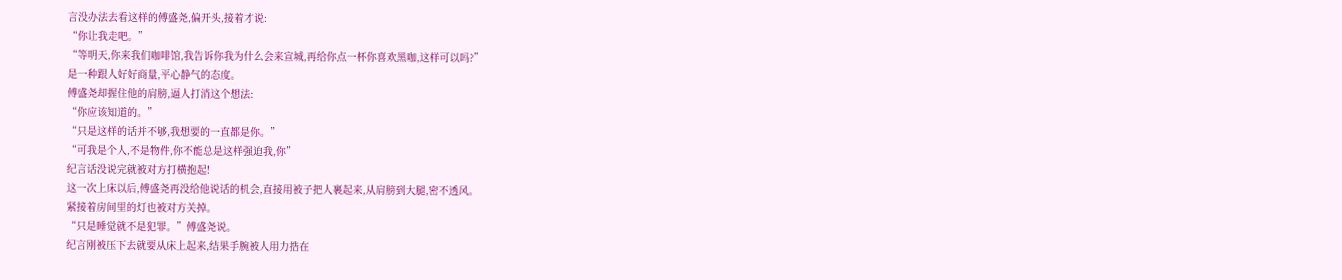言没办法去看这样的傅盛尧,偏开头,接着才说:
“你让我走吧。”
“等明天,你来我们咖啡馆,我告诉你我为什么会来宣城,再给你点一杯你喜欢黑咖,这样可以吗?”
是一种跟人好好商量,平心静气的态度。
傅盛尧却握住他的肩膀,逼人打消这个想法:
“你应该知道的。”
“只是这样的话并不够,我想要的一直都是你。”
“可我是个人,不是物件,你不能总是这样强迫我,你”
纪言话没说完就被对方打横抱起!
这一次上床以后,傅盛尧再没给他说话的机会,直接用被子把人裹起来,从肩膀到大腿,密不透风。
紧接着房间里的灯也被对方关掉。
“只是睡觉就不是犯罪。”傅盛尧说。
纪言刚被压下去就要从床上起来,结果手腕被人用力捁在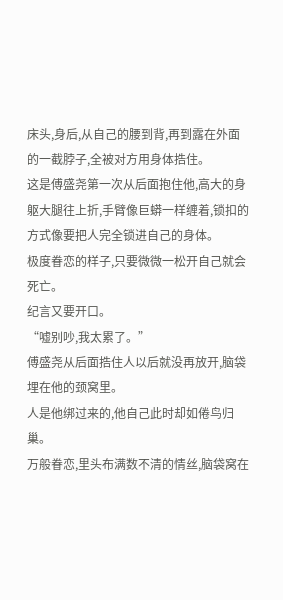床头,身后,从自己的腰到背,再到露在外面的一截脖子,全被对方用身体捁住。
这是傅盛尧第一次从后面抱住他,高大的身躯大腿往上折,手臂像巨蟒一样缠着,锁扣的方式像要把人完全锁进自己的身体。
极度眷恋的样子,只要微微一松开自己就会死亡。
纪言又要开口。
“嘘别吵,我太累了。”
傅盛尧从后面捁住人以后就没再放开,脑袋埋在他的颈窝里。
人是他绑过来的,他自己此时却如倦鸟归巢。
万般眷恋,里头布满数不清的情丝,脑袋窝在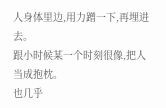人身体里边,用力蹭一下,再埋进去。
跟小时候某一个时刻很像,把人当成抱枕。
也几乎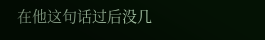在他这句话过后没几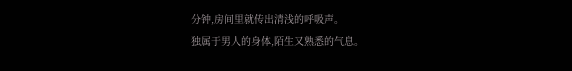分钟,房间里就传出清浅的呼吸声。
独属于男人的身体,陌生又熟悉的气息。